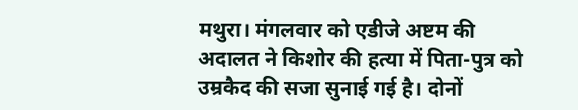मथुरा। मंगलवार को एडीजे अष्टम की अदालत ने किशोर की हत्या में पिता-पुत्र को उम्रकैद की सजा सुनाई गई है। दोनों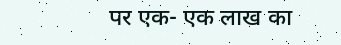पर एक- एक लाख का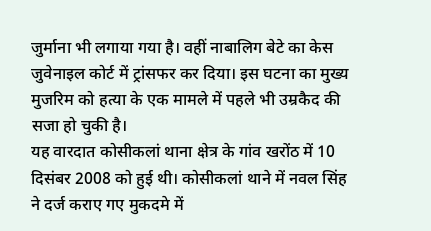जुर्माना भी लगाया गया है। वहीं नाबालिग बेटे का केस जुवेनाइल कोर्ट में ट्रांसफर कर दिया। इस घटना का मुख्य मुजरिम को हत्या के एक मामले में पहले भी उम्रकैद की सजा हो चुकी है।
यह वारदात कोसीकलां थाना क्षेत्र के गांव खरोंठ में 10 दिसंबर 2008 को हुई थी। कोसीकलां थाने में नवल सिंह ने दर्ज कराए गए मुकदमे में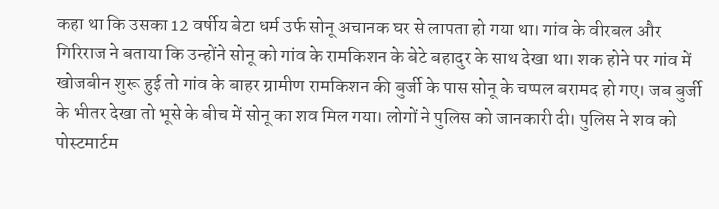कहा था कि उसका 12 वर्षीय बेटा धर्म उर्फ सोनू अचानक घर से लापता हो गया था। गांव के वीरबल और गिरिराज ने बताया कि उन्होंने सोनू को गांव के रामकिशन के बेटे बहादुर के साथ देखा था। शक होने पर गांव में खोजबीन शुरू हुई तो गांव के बाहर ग्रामीण रामकिशन की बुर्जी के पास सोनू के चप्पल बरामद हो गए। जब बुर्जी के भीतर देखा तो भूसे के बीच में सोनू का शव मिल गया। लोगों ने पुलिस को जानकारी दी। पुलिस ने शव को पोस्टमार्टम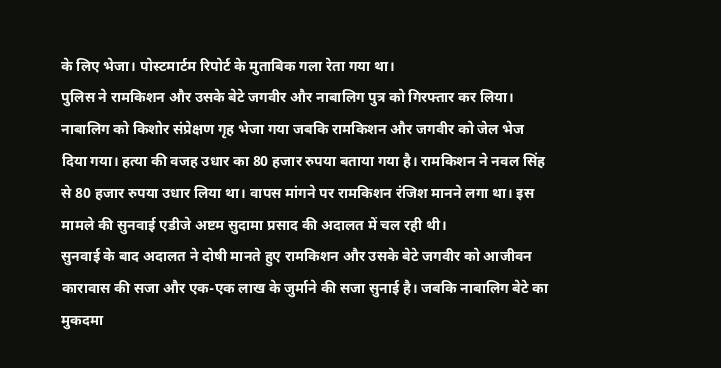के लिए भेजा। पोस्टमार्टम रिपोर्ट के मुताबिक गला रेता गया था।
पुलिस ने रामकिशन और उसके बेटे जगवीर और नाबालिग पुत्र को गिरफ्तार कर लिया। नाबालिग को किशोर संप्रेक्षण गृह भेजा गया जबकि रामकिशन और जगवीर को जेल भेज दिया गया। हत्या की वजह उधार का 80 हजार रुपया बताया गया है। रामकिशन ने नवल सिंह से 80 हजार रुपया उधार लिया था। वापस मांगने पर रामकिशन रंजिश मानने लगा था। इस मामले की सुनवाई एडीजे अष्टम सुदामा प्रसाद की अदालत में चल रही थी।
सुनवाई के बाद अदालत ने दोषी मानते हुए रामकिशन और उसके बेटे जगवीर को आजीवन कारावास की सजा और एक-एक लाख के जुर्माने की सजा सुनाई है। जबकि नाबालिग बेटे का मुकदमा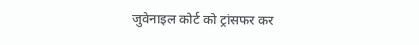जुवेनाइल कोर्ट को ट्रांसफर कर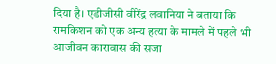दिया है। एडीजीसी वीरेंद्र लवानिया ने बताया कि रामकिशन को एक अन्य हत्या के मामले में पहले भी आजीवन कारावास की सजा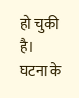हो चुकी है। घटना के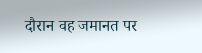दौरान वह जमानत पर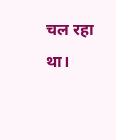चल रहा था।